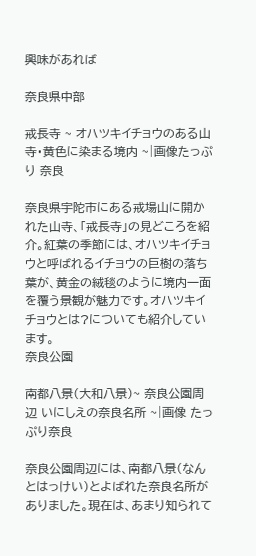興味があれば

奈良県中部

戒長寺 ~ オハツキイチョウのある山寺・黄色に染まる境内 ~|画像たっぷり 奈良

奈良県宇陀市にある戒場山に開かれた山寺、「戒長寺」の見どころを紹介。紅葉の季節には、オハツキイチョウと呼ばれるイチョウの巨樹の落ち葉が、黄金の絨毯のように境内一面を覆う景観が魅力です。オハツキイチョウとは?についても紹介しています。
奈良公園

南都八景(大和八景)~ 奈良公園周辺 いにしえの奈良名所 ~|画像 たっぷり奈良

奈良公園周辺には、南都八景(なんとはっけい)とよばれた奈良名所がありました。現在は、あまり知られて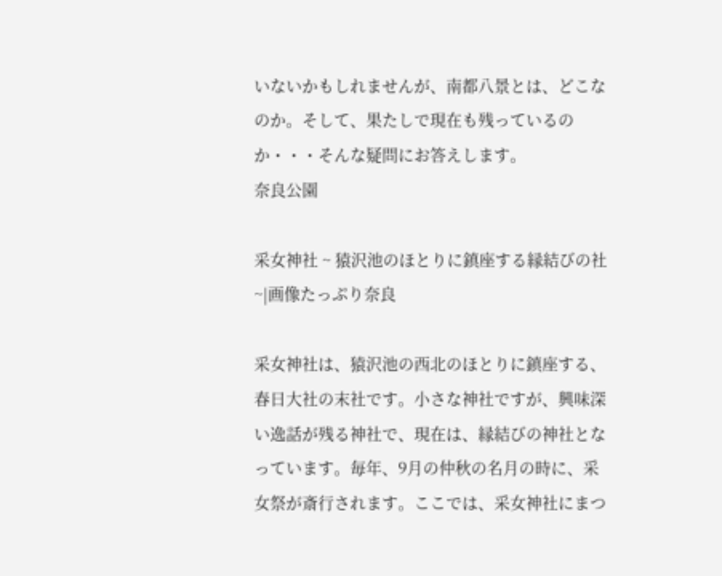いないかもしれませんが、南都八景とは、どこなのか。そして、果たしで現在も残っているのか・・・そんな疑問にお答えします。
奈良公園

采女神社 ~ 猿沢池のほとりに鎮座する縁結びの社 ~|画像たっぷり奈良

采女神社は、猿沢池の西北のほとりに鎮座する、春日大社の末社です。小さな神社ですが、興味深い逸話が残る神社で、現在は、縁結びの神社となっています。毎年、9月の仲秋の名月の時に、采女祭が斎行されます。ここでは、采女神社にまつ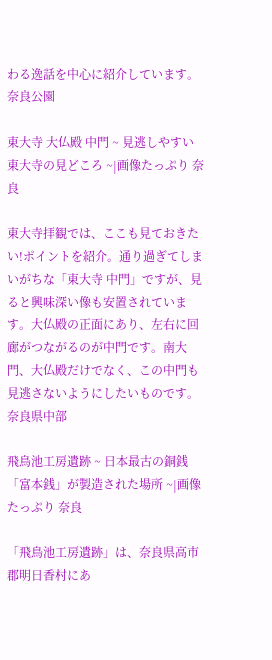わる逸話を中心に紹介しています。
奈良公園

東大寺 大仏殿 中門 ~ 見逃しやすい東大寺の見どころ ~|画像たっぷり 奈良

東大寺拝観では、ここも見ておきたい!ポイントを紹介。通り過ぎてしまいがちな「東大寺 中門」ですが、見ると興味深い像も安置されています。大仏殿の正面にあり、左右に回廊がつながるのが中門です。南大門、大仏殿だけでなく、この中門も見逃さないようにしたいものです。
奈良県中部

飛鳥池工房遺跡 ~ 日本最古の銅銭「富本銭」が製造された場所 ~|画像たっぷり 奈良

「飛鳥池工房遺跡」は、奈良県高市郡明日香村にあ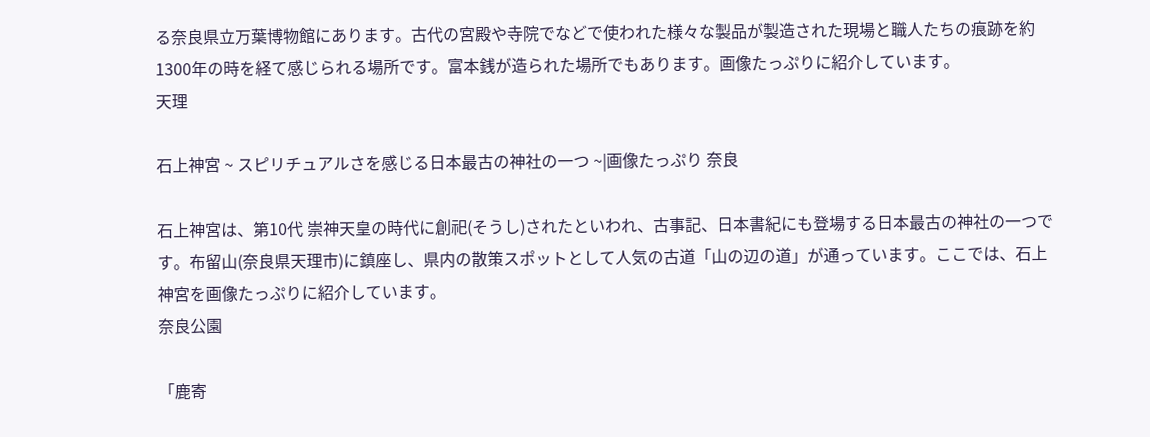る奈良県立万葉博物館にあります。古代の宮殿や寺院でなどで使われた様々な製品が製造された現場と職人たちの痕跡を約1300年の時を経て感じられる場所です。富本銭が造られた場所でもあります。画像たっぷりに紹介しています。
天理

石上神宮 ~ スピリチュアルさを感じる日本最古の神社の一つ ~|画像たっぷり 奈良

石上神宮は、第10代 崇神天皇の時代に創祀(そうし)されたといわれ、古事記、日本書紀にも登場する日本最古の神社の一つです。布留山(奈良県天理市)に鎮座し、県内の散策スポットとして人気の古道「山の辺の道」が通っています。ここでは、石上神宮を画像たっぷりに紹介しています。
奈良公園

「鹿寄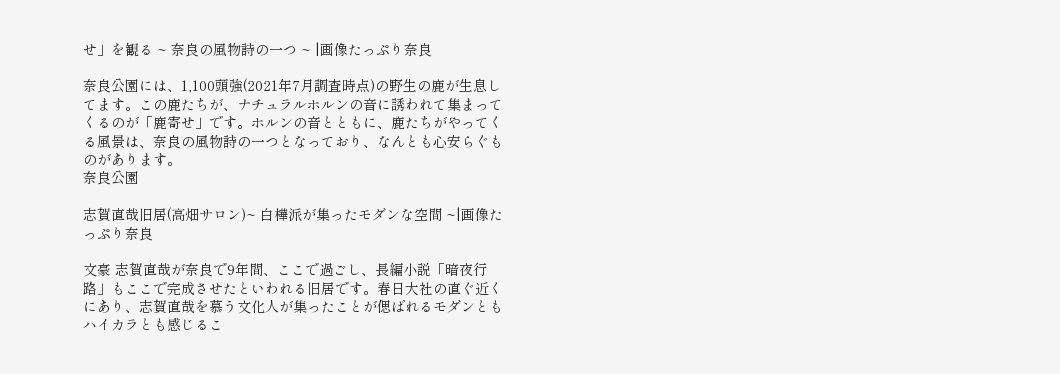せ」を観る ~ 奈良の風物詩の一つ ~ |画像たっぷり奈良

奈良公園には、1,100頭強(2021年7月調査時点)の野生の鹿が生息してます。この鹿たちが、ナチュラルホルンの音に誘われて集まってくるのが「鹿寄せ」です。ホルンの音とともに、鹿たちがやってくる風景は、奈良の風物詩の一つとなっており、なんとも心安らぐものがあります。
奈良公園

志賀直哉旧居(高畑サロン)~ 白樺派が集ったモダンな空間 ~|画像たっぷり奈良

文豪 志賀直哉が奈良で9年間、ここで過ごし、長編小説「暗夜行路」もここで完成させたといわれる旧居です。春日大社の直ぐ近くにあり、志賀直哉を慕う文化人が集ったことが偲ばれるモダンともハイカラとも感じるこ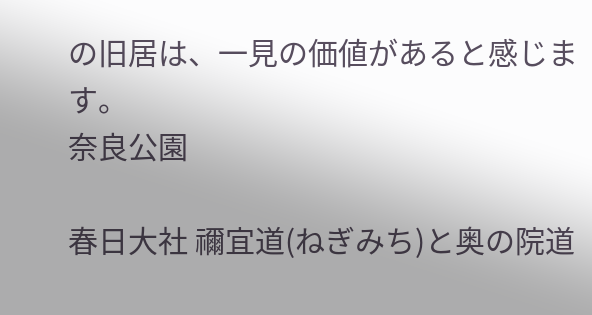の旧居は、一見の価値があると感じます。
奈良公園

春日大社 禰宜道(ねぎみち)と奥の院道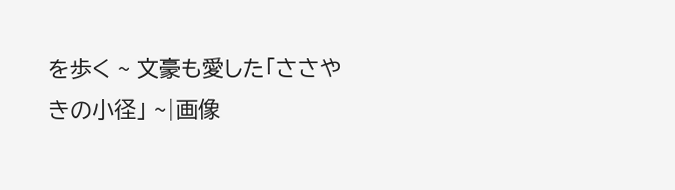を歩く ~ 文豪も愛した「ささやきの小径」 ~|画像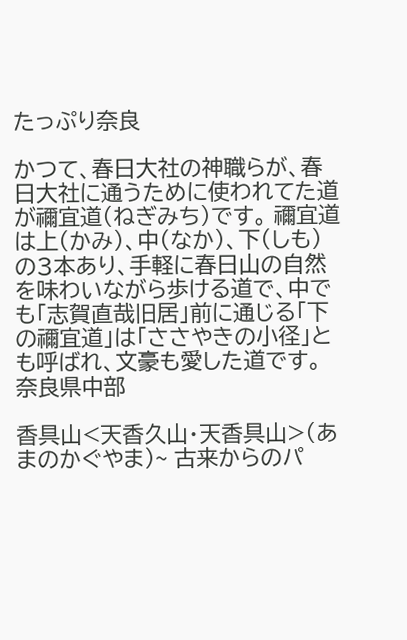たっぷり奈良

かつて、春日大社の神職らが、春日大社に通うために使われてた道が禰宜道(ねぎみち)です。 禰宜道は上(かみ)、中(なか)、下(しも)の3本あり、手軽に春日山の自然を味わいながら歩ける道で、中でも「志賀直哉旧居」前に通じる「下の禰宜道」は「ささやきの小径」とも呼ばれ、文豪も愛した道です。
奈良県中部

香具山<天香久山・天香具山>(あまのかぐやま)~ 古来からのパ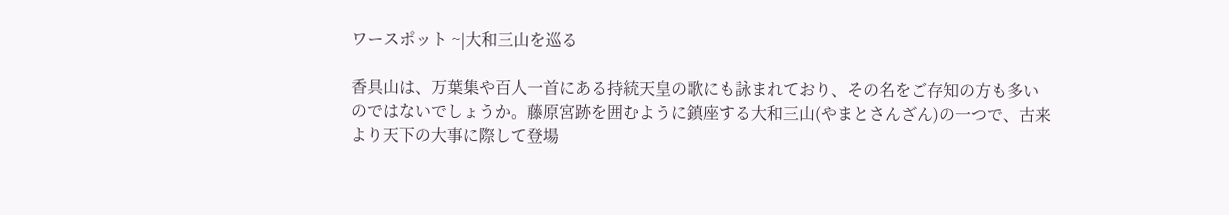ワースポット ~|大和三山を巡る

香具山は、万葉集や百人一首にある持統天皇の歌にも詠まれており、その名をご存知の方も多いのではないでしょうか。藤原宮跡を囲むように鎮座する大和三山(やまとさんざん)の一つで、古来より天下の大事に際して登場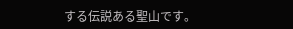する伝説ある聖山です。